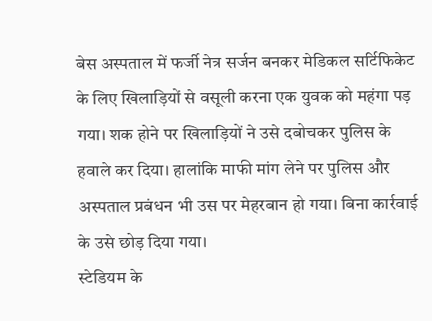बेस अस्पताल में फर्जी नेत्र सर्जन बनकर मेडिकल सर्टिफिकेट के लिए खिलाड़ियों से वसूली करना एक युवक को महंगा पड़ गया। शक होने पर खिलाड़ियों ने उसे दबोचकर पुलिस के हवाले कर दिया। हालांकि माफी मांग लेने पर पुलिस और अस्पताल प्रबंधन भी उस पर मेहरबान हो गया। बिना कार्रवाई के उसे छोड़ दिया गया।
स्टेडियम के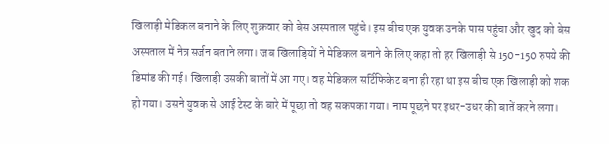खिलाड़ी मेडिकल बनाने के लिए शुक्रवार को बेस अस्पताल पहुंचे। इस बीच एक युवक उनके पास पहुंचा और खुद को बेस अस्पताल में नेत्र सर्जन बताने लगा। जब खिलाड़ियों ने मेडिकल बनाने के लिए कहा तो हर खिलाड़ी से 150-150 रुपये की डिमांड की गई। खिलाड़ी उसकी बातों में आ गए। वह मेडिकल सर्टिफिकेट बना ही रहा था इस बीच एक खिलाड़ी को शक हो गया। उसने युवक से आई टेस्ट के बारे में पूछा तो वह सकपका गया। नाम पूछने पर इधर-उधर की बातें करने लगा।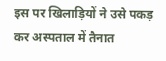इस पर खिलाड़ियों ने उसे पकड़ कर अस्पताल में तैनात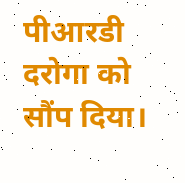पीआरडी दरोगा को सौंप दिया।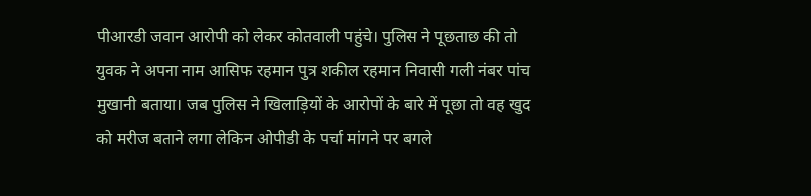पीआरडी जवान आरोपी को लेकर कोतवाली पहुंचे। पुलिस ने पूछताछ की तो युवक ने अपना नाम आसिफ रहमान पुत्र शकील रहमान निवासी गली नंबर पांच मुखानी बताया। जब पुलिस ने खिलाड़ियों के आरोपों के बारे में पूछा तो वह खुद को मरीज बताने लगा लेकिन ओपीडी के पर्चा मांगने पर बगले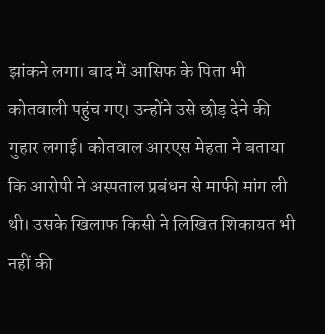झांकने लगा। बाद में आसिफ के पिता भी कोतवाली पहुंच गए। उन्होंने उसे छोड़ देने की गुहार लगाई। कोतवाल आरएस मेहता ने बताया कि आरोपी ने अस्पताल प्रबंधन से माफी मांग ली थी। उसके खिलाफ किसी ने लिखित शिकायत भी नहीं की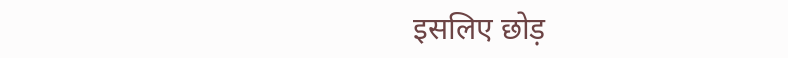इसलिए छोड़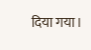दिया गया।